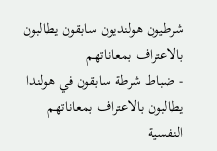شرطيون هولنديون سابقون يطالبون بالاعتراف بمعاناتهم
- ضباط شرطة سابقون في هولندا يطالبون بالاعتراف بمعاناتهم النفسية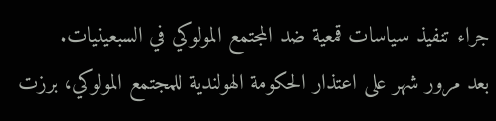جراء تنفيذ سياسات قمعية ضد المجتمع المولوكي في السبعينيات.
بعد مرور شهر على اعتذار الحكومة الهولندية للمجتمع المولوكي، برزت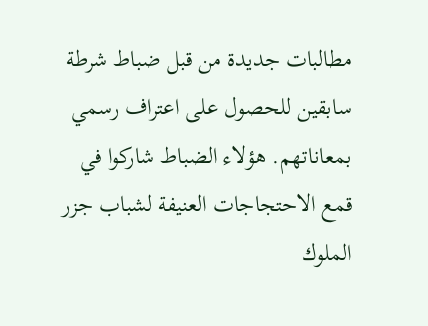مطالبات جديدة من قبل ضباط شرطة سابقين للحصول على اعتراف رسمي بمعاناتهم. هؤلاء الضباط شاركوا في قمع الاحتجاجات العنيفة لشباب جزر الملوك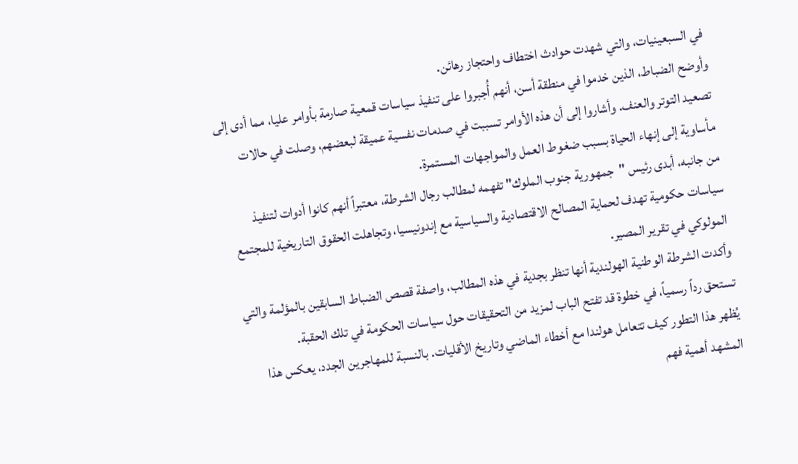في السبعينيات، والتي شهدت حوادث اختطاف واحتجاز رهائن.
وأوضح الضباط، الذين خدموا في منطقة أسن، أنهم أُجبروا على تنفيذ سياسات قمعية صارمة بأوامر عليا، مما أدى إلى تصعيد التوتر والعنف. وأشاروا إلى أن هذه الأوامر تسببت في صدمات نفسية عميقة لبعضهم، وصلت في حالات مأساوية إلى إنهاء الحياة بسبب ضغوط العمل والمواجهات المستمرة.
من جانبه، أبدى رئيس "جمهورية جنوب الملوك" تفهمه لمطالب رجال الشرطة، معتبراً أنهم كانوا أدوات لتنفيذ سياسات حكومية تهدف لحماية المصالح الاقتصادية والسياسية مع إندونيسيا، وتجاهلت الحقوق التاريخية للمجتمع المولوكي في تقرير المصير.
وأكدت الشرطة الوطنية الهولندية أنها تنظر بجدية في هذه المطالب، واصفة قصص الضباط السابقين بالمؤلمة والتي تستحق رداً رسمياً، في خطوة قد تفتح الباب لمزيد من التحقيقات حول سياسات الحكومة في تلك الحقبة.
يُظهر هذا التطور كيف تتعامل هولندا مع أخطاء الماضي وتاريخ الأقليات. بالنسبة للمهاجرين الجدد، يعكس هذا المشهد أهمية فهم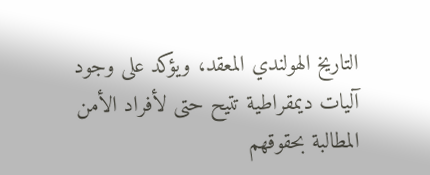التاريخ الهولندي المعقد، ويؤكد على وجود آليات ديمقراطية تتيح حتى لأفراد الأمن المطالبة بحقوقهم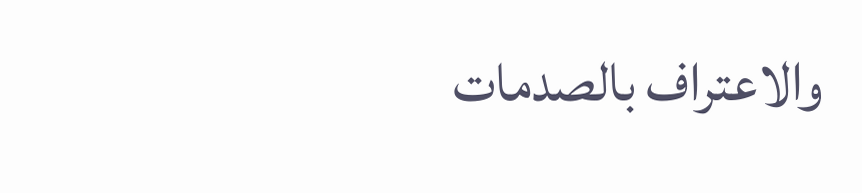والاعتراف بالصدمات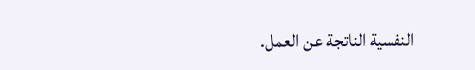النفسية الناتجة عن العمل.